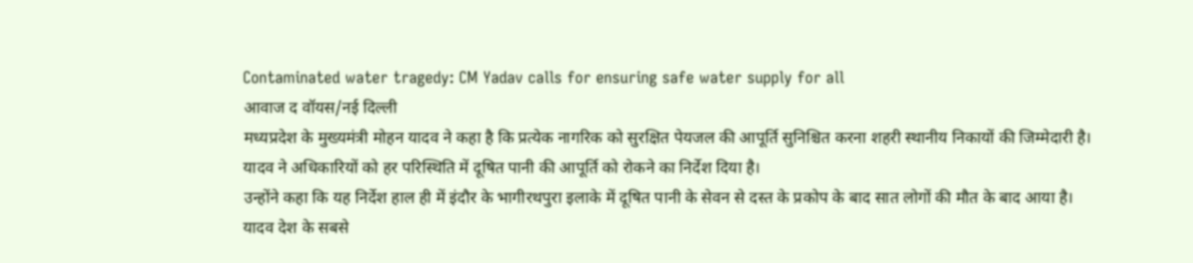Contaminated water tragedy: CM Yadav calls for ensuring safe water supply for all
आवाज द वॉयस/नई दिल्ली
मध्यप्रदेश के मुख्यमंत्री मोहन यादव ने कहा है कि प्रत्येक नागरिक को सुरक्षित पेयजल की आपूर्ति सुनिश्चित करना शहरी स्थानीय निकायों की जिम्मेदारी है।
यादव ने अधिकारियों को हर परिस्थिति में दूषित पानी की आपूर्ति को रोकने का निर्देश दिया है।
उन्होंने कहा कि यह निर्देश हाल ही में इंदौर के भागीरथपुरा इलाके में दूषित पानी के सेवन से दस्त के प्रकोप के बाद सात लोगों की मौत के बाद आया है।
यादव देश के सबसे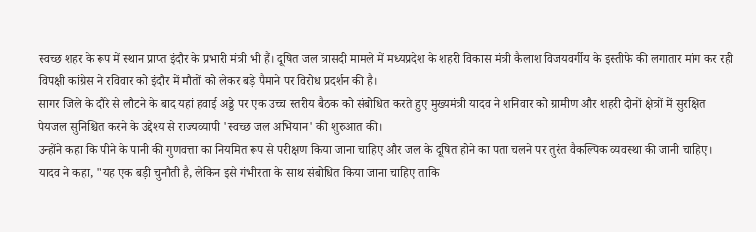स्वच्छ शहर के रूप में स्थान प्राप्त इंदौर के प्रभारी मंत्री भी हैं। दूषित जल त्रासदी मामले में मध्यप्रदेश के शहरी विकास मंत्री कैलाश विजयवर्गीय के इस्तीफे की लगातार मांग कर रही विपक्षी कांग्रेस ने रविवार को इंदौर में मौतों को लेकर बड़े पैमाने पर विरोध प्रदर्शन की है।
सागर जिले के दौरे से लौटने के बाद यहां हवाई अड्डे पर एक उच्च स्तरीय बैठक को संबोधित करते हुए मुख्यमंत्री यादव ने शनिवार को ग्रामीण और शहरी दोनों क्षेत्रों में सुरक्षित पेयजल सुनिश्चित करने के उद्देश्य से राज्यव्यापी 'स्वच्छ जल अभियान' की शुरुआत की।
उन्होंने कहा कि पीने के पानी की गुणवत्ता का नियमित रूप से परीक्षण किया जाना चाहिए और जल के दूषित होने का पता चलने पर तुरंत वैकल्पिक व्यवस्था की जानी चाहिए।
यादव ने कहा, "यह एक बड़ी चुनौती है, लेकिन इसे गंभीरता के साथ संबोधित किया जाना चाहिए ताकि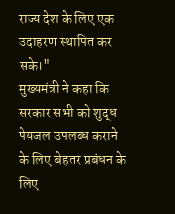राज्य देश के लिए एक उदाहरण स्थापित कर सके।"
मुख्यमंत्री ने कहा कि सरकार सभी को शुद्ध पेयजल उपलब्ध कराने के लिए बेहतर प्रबंधन के लिए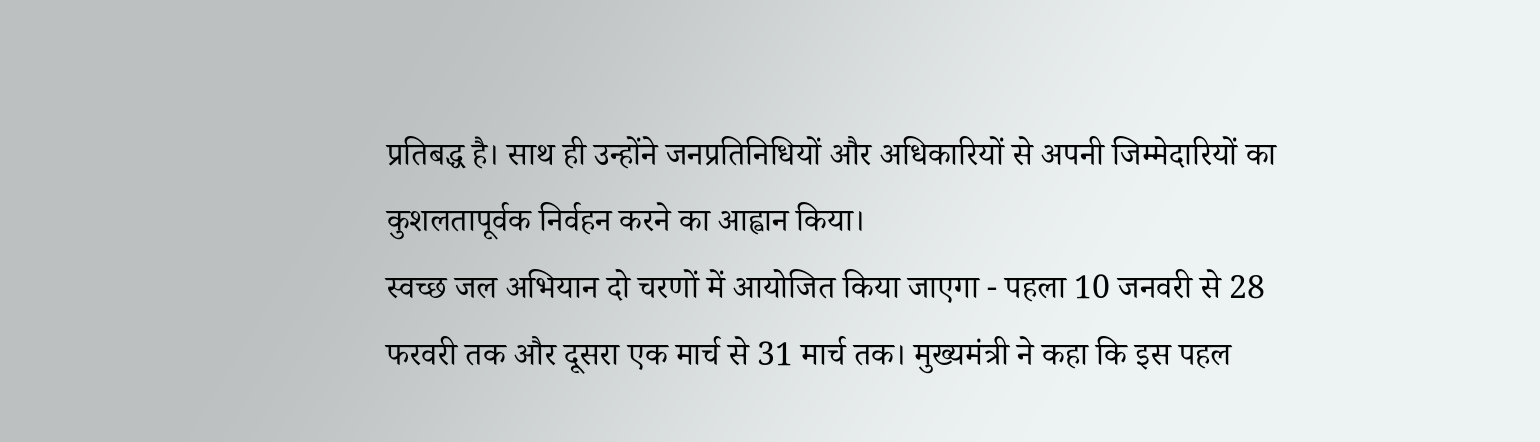प्रतिबद्ध है। साथ ही उन्होंने जनप्रतिनिधियों और अधिकारियों से अपनी जिम्मेदारियों का कुशलतापूर्वक निर्वहन करने का आह्वान किया।
स्वच्छ जल अभियान दो चरणों में आयोजित किया जाएगा - पहला 10 जनवरी से 28 फरवरी तक और दूसरा एक मार्च से 31 मार्च तक। मुख्यमंत्री ने कहा कि इस पहल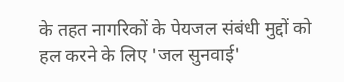के तहत नागरिकों के पेयजल संबंधी मुद्दों को हल करने के लिए 'जल सुनवाई'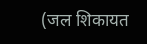(जल शिकायत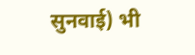सुनवाई) भी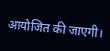आयोजित की जाएगी।